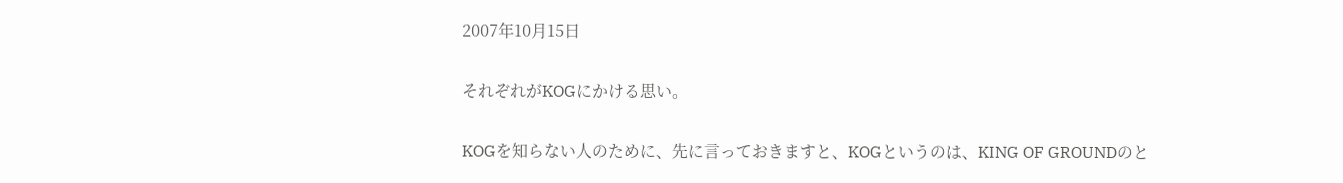2007年10月15日

それぞれがKOGにかける思い。

KOGを知らない人のために、先に言っておきますと、KOGというのは、KING OF GROUNDのと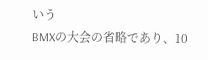いう
BMXの大会の省略であり、10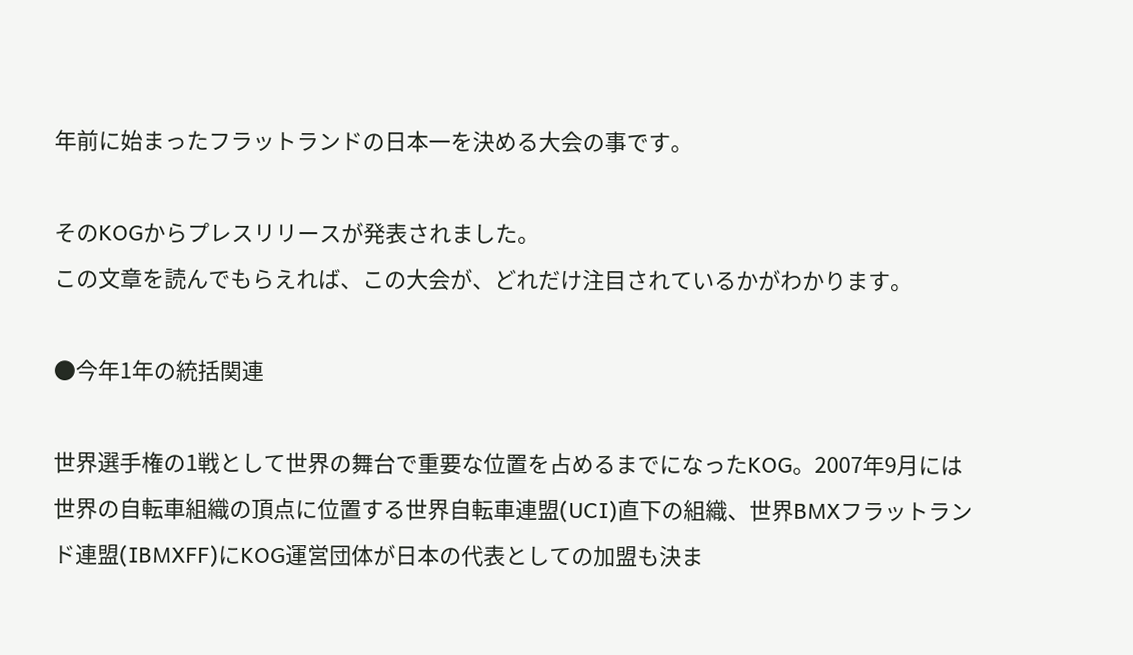年前に始まったフラットランドの日本一を決める大会の事です。

そのKOGからプレスリリースが発表されました。
この文章を読んでもらえれば、この大会が、どれだけ注目されているかがわかります。

●今年1年の統括関連

世界選手権の1戦として世界の舞台で重要な位置を占めるまでになったKOG。2007年9月には世界の自転車組織の頂点に位置する世界自転車連盟(UCI)直下の組織、世界BMXフラットランド連盟(IBMXFF)にKOG運営団体が日本の代表としての加盟も決ま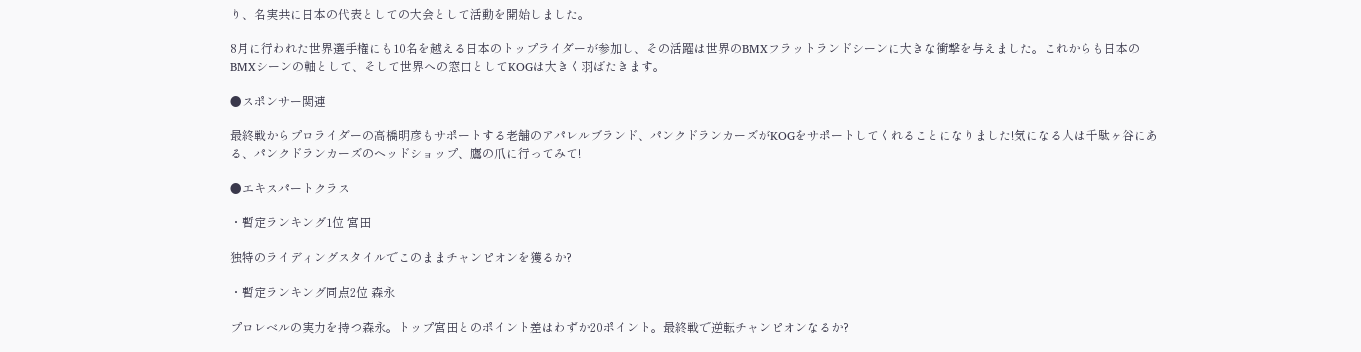り、名実共に日本の代表としての大会として活動を開始しました。

8月に行われた世界選手権にも10名を越える日本のトップライダーが参加し、その活躍は世界のBMXフラットランドシーンに大きな衝撃を与えました。これからも日本のBMXシーンの軸として、そして世界への窓口としてKOGは大きく羽ばたきます。

●スポンサー関連

最終戦からプロライダーの高橋明彦もサポートする老舗のアパレルブランド、パンクドランカーズがKOGをサポートしてくれることになりました!気になる人は千駄ヶ谷にある、パンクドランカーズのヘッドショップ、鷹の爪に行ってみて!

●エキスパートクラス

・暫定ランキング1位 宮田

独特のライディングスタイルでこのままチャンピオンを獲るか?

・暫定ランキング同点2位 森永

プロレベルの実力を持つ森永。トップ宮田とのポイント差はわずか20ポイント。最終戦で逆転チャンピオンなるか?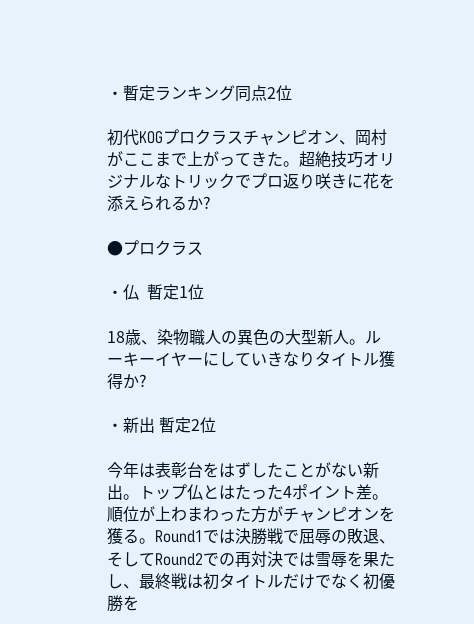・暫定ランキング同点2位

初代KOGプロクラスチャンピオン、岡村がここまで上がってきた。超絶技巧オリジナルなトリックでプロ返り咲きに花を添えられるか?

●プロクラス

・仏  暫定1位

18歳、染物職人の異色の大型新人。ルーキーイヤーにしていきなりタイトル獲得か?

・新出 暫定2位

今年は表彰台をはずしたことがない新出。トップ仏とはたった4ポイント差。順位が上わまわった方がチャンピオンを獲る。Round1では決勝戦で屈辱の敗退、そしてRound2での再対決では雪辱を果たし、最終戦は初タイトルだけでなく初優勝を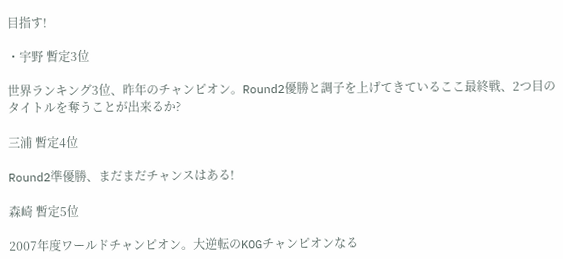目指す!

・宇野 暫定3位

世界ランキング3位、昨年のチャンピオン。Round2優勝と調子を上げてきているここ最終戦、2つ目のタイトルを奪うことが出来るか?

三浦 暫定4位

Round2準優勝、まだまだチャンスはある!

森崎 暫定5位

2007年度ワールドチャンピオン。大逆転のKOGチャンピオンなる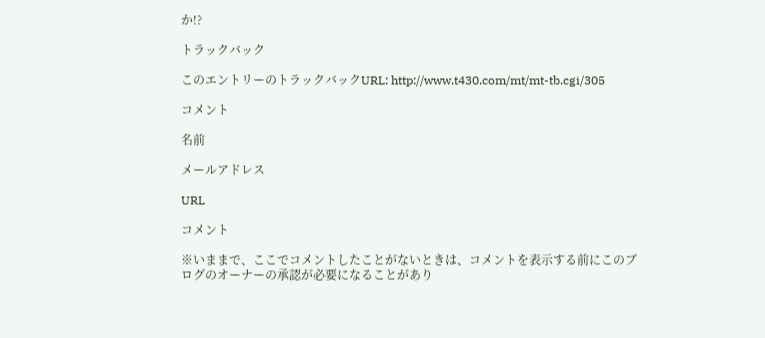か!?

トラックバック

このエントリーのトラックバックURL: http://www.t430.com/mt/mt-tb.cgi/305

コメント

名前

メールアドレス

URL

コメント

※いままで、ここでコメントしたことがないときは、コメントを表示する前にこのブログのオーナーの承認が必要になることがあり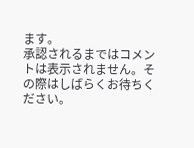ます。
承認されるまではコメントは表示されません。その際はしばらくお待ちください。